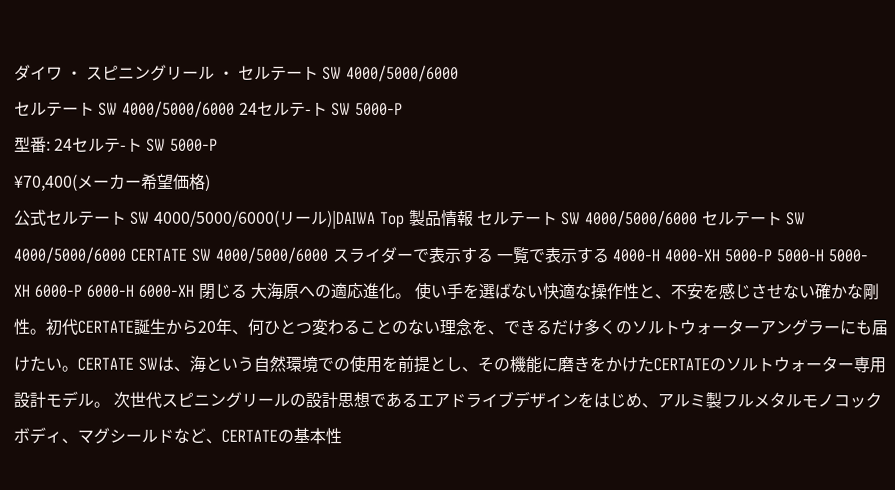ダイワ ・ スピニングリール ・ セルテート SW 4000/5000/6000
セルテート SW 4000/5000/6000 24セルテ-ト SW 5000-P
型番: 24セルテ-ト SW 5000-P
¥70,400(メーカー希望価格)
公式セルテート SW 4000/5000/6000(リール)|DAIWA Top 製品情報 セルテート SW 4000/5000/6000 セルテート SW 4000/5000/6000 CERTATE SW 4000/5000/6000 スライダーで表示する 一覧で表示する 4000-H 4000-XH 5000-P 5000-H 5000-XH 6000-P 6000-H 6000-XH 閉じる 大海原への適応進化。 使い手を選ばない快適な操作性と、不安を感じさせない確かな剛性。初代CERTATE誕生から20年、何ひとつ変わることのない理念を、できるだけ多くのソルトウォーターアングラーにも届けたい。CERTATE SWは、海という自然環境での使用を前提とし、その機能に磨きをかけたCERTATEのソルトウォーター専用設計モデル。 次世代スピニングリールの設計思想であるエアドライブデザインをはじめ、アルミ製フルメタルモノコックボディ、マグシールドなど、CERTATEの基本性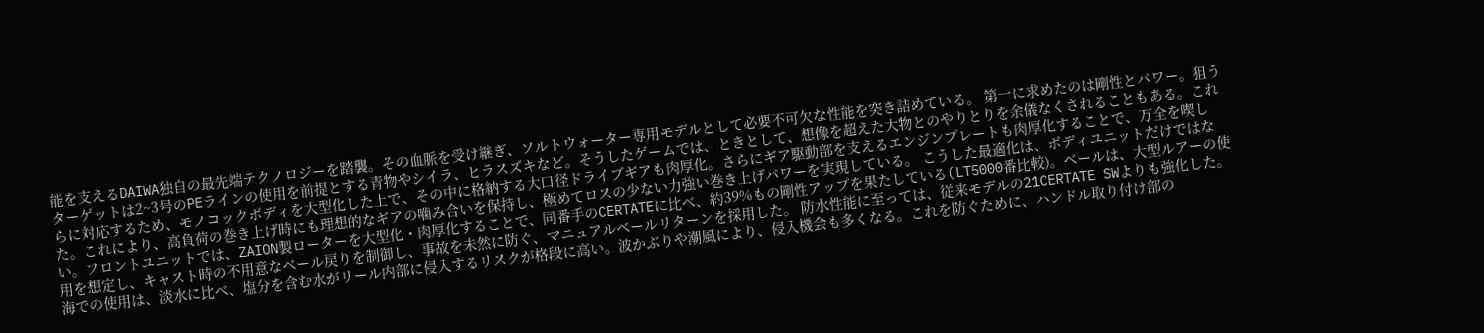能を支えるDAIWA独自の最先端テクノロジーを踏襲。その血脈を受け継ぎ、ソルトウォーター専用モデルとして必要不可欠な性能を突き詰めている。 第一に求めたのは剛性とパワー。狙うターゲットは2~3号のPEラインの使用を前提とする青物やシイラ、ヒラスズキなど。そうしたゲームでは、ときとして、想像を超えた大物とのやりとりを余儀なくされることもある。これらに対応するため、モノコックボディを大型化した上で、その中に格納する大口径ドライブギアも肉厚化。さらにギア駆動部を支えるエンジンプレートも肉厚化することで、万全を喫した。これにより、高負荷の巻き上げ時にも理想的なギアの噛み合いを保持し、極めてロスの少ない力強い巻き上げパワーを実現している。 こうした最適化は、ボディユニットだけではない。フロントユニットでは、ZAION製ローターを大型化・肉厚化することで、同番手のCERTATEに比べ、約39%もの剛性アップを果たしている(LT5000番比較)。ベールは、大型ルアーの使用を想定し、キャスト時の不用意なベール戻りを制御し、事故を未然に防ぐ、マニュアルベールリターンを採用した。 防水性能に至っては、従来モデルの21CERTATE SWよりも強化した。海での使用は、淡水に比べ、塩分を含む水がリール内部に侵入するリスクが格段に高い。波かぶりや潮風により、侵入機会も多くなる。これを防ぐために、ハンドル取り付け部の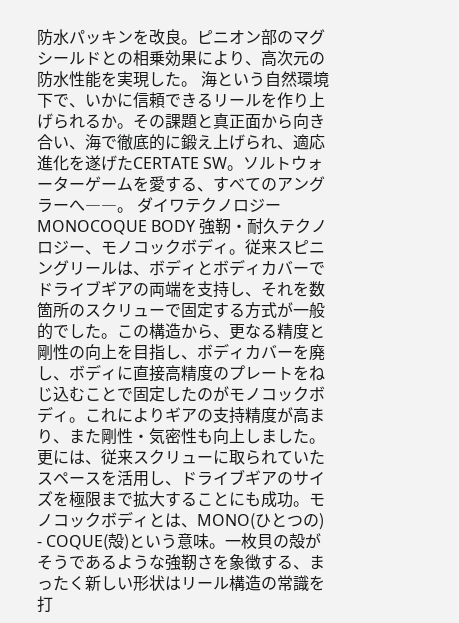防水パッキンを改良。ピニオン部のマグシールドとの相乗効果により、高次元の防水性能を実現した。 海という自然環境下で、いかに信頼できるリールを作り上げられるか。その課題と真正面から向き合い、海で徹底的に鍛え上げられ、適応進化を遂げたCERTATE SW。ソルトウォーターゲームを愛する、すべてのアングラーへ――。 ダイワテクノロジー MONOCOQUE BODY 強靭・耐久テクノロジー、モノコックボディ。従来スピニングリールは、ボディとボディカバーでドライブギアの両端を支持し、それを数箇所のスクリューで固定する方式が一般的でした。この構造から、更なる精度と剛性の向上を目指し、ボディカバーを廃し、ボディに直接高精度のプレートをねじ込むことで固定したのがモノコックボディ。これによりギアの支持精度が高まり、また剛性・気密性も向上しました。更には、従来スクリューに取られていたスペースを活用し、ドライブギアのサイズを極限まで拡大することにも成功。モノコックボディとは、MONO(ひとつの) - COQUE(殻)という意味。一枚貝の殻がそうであるような強靭さを象徴する、まったく新しい形状はリール構造の常識を打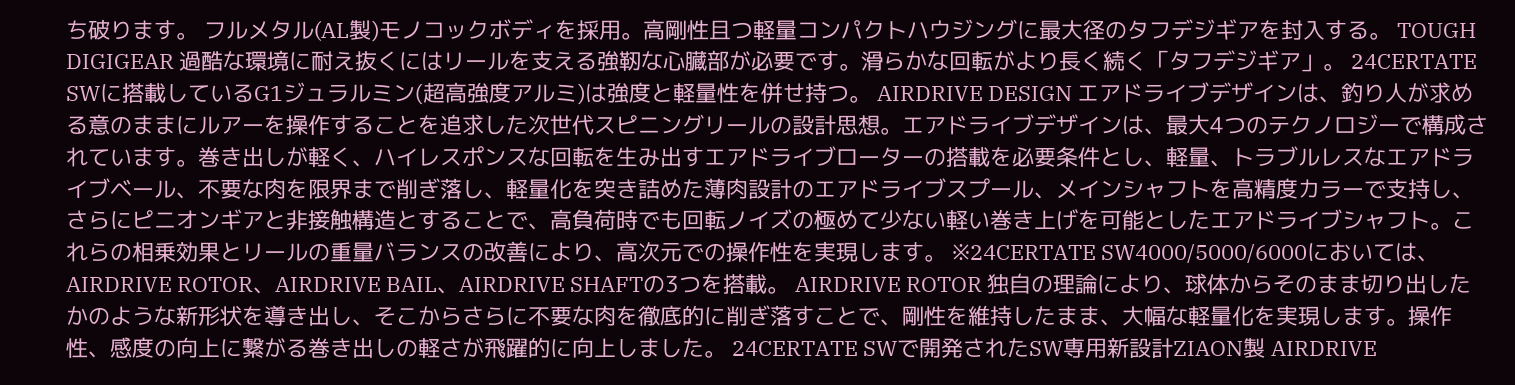ち破ります。 フルメタル(AL製)モノコックボディを採用。高剛性且つ軽量コンパクトハウジングに最大径のタフデジギアを封入する。 TOUGH DIGIGEAR 過酷な環境に耐え抜くにはリールを支える強靭な心臓部が必要です。滑らかな回転がより長く続く「タフデジギア」。 24CERTATE SWに搭載しているG1ジュラルミン(超高強度アルミ)は強度と軽量性を併せ持つ。 AIRDRIVE DESIGN エアドライブデザインは、釣り人が求める意のままにルアーを操作することを追求した次世代スピニングリールの設計思想。エアドライブデザインは、最大4つのテクノロジーで構成されています。巻き出しが軽く、ハイレスポンスな回転を生み出すエアドライブローターの搭載を必要条件とし、軽量、トラブルレスなエアドライブベール、不要な肉を限界まで削ぎ落し、軽量化を突き詰めた薄肉設計のエアドライブスプール、メインシャフトを高精度カラーで支持し、さらにピニオンギアと非接触構造とすることで、高負荷時でも回転ノイズの極めて少ない軽い巻き上げを可能としたエアドライブシャフト。これらの相乗効果とリールの重量バランスの改善により、高次元での操作性を実現します。 ※24CERTATE SW4000/5000/6000においては、AIRDRIVE ROTOR、AIRDRIVE BAIL、AIRDRIVE SHAFTの3つを搭載。 AIRDRIVE ROTOR 独自の理論により、球体からそのまま切り出したかのような新形状を導き出し、そこからさらに不要な肉を徹底的に削ぎ落すことで、剛性を維持したまま、大幅な軽量化を実現します。操作性、感度の向上に繋がる巻き出しの軽さが飛躍的に向上しました。 24CERTATE SWで開発されたSW専用新設計ZIAON製 AIRDRIVE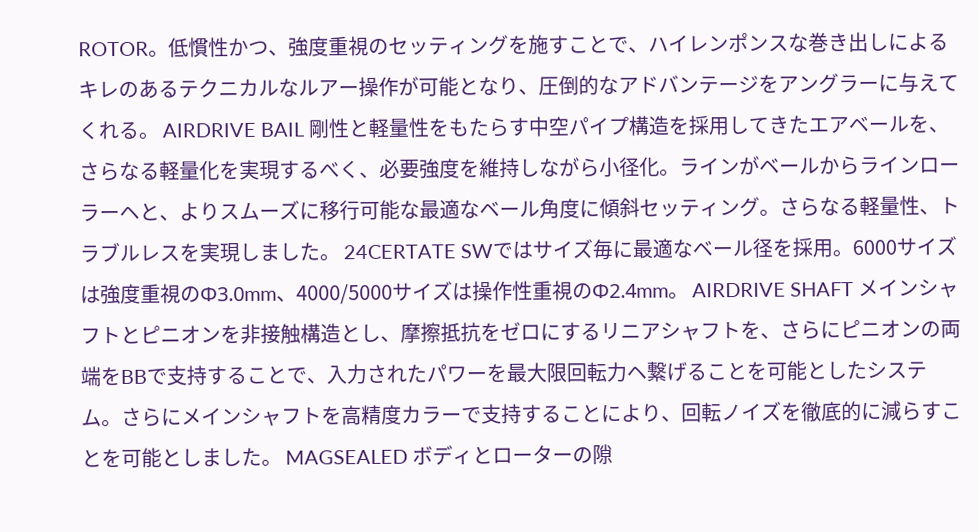ROTOR。低慣性かつ、強度重視のセッティングを施すことで、ハイレンポンスな巻き出しによるキレのあるテクニカルなルアー操作が可能となり、圧倒的なアドバンテージをアングラーに与えてくれる。 AIRDRIVE BAIL 剛性と軽量性をもたらす中空パイプ構造を採用してきたエアベールを、さらなる軽量化を実現するべく、必要強度を維持しながら小径化。ラインがベールからラインローラーヘと、よりスムーズに移行可能な最適なベール角度に傾斜セッティング。さらなる軽量性、トラブルレスを実現しました。 24CERTATE SWではサイズ毎に最適なベール径を採用。6000サイズは強度重視のΦ3.0mm、4000/5000サイズは操作性重視のΦ2.4mm。 AIRDRIVE SHAFT メインシャフトとピニオンを非接触構造とし、摩擦抵抗をゼロにするリニアシャフトを、さらにピニオンの両端をBBで支持することで、入力されたパワーを最大限回転力ヘ繋げることを可能としたシステム。さらにメインシャフトを高精度カラーで支持することにより、回転ノイズを徹底的に減らすことを可能としました。 MAGSEALED ボディとローターの隙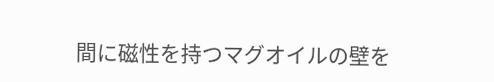間に磁性を持つマグオイルの壁を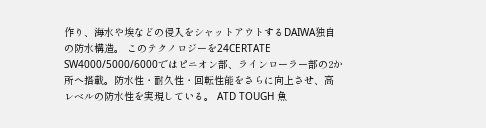作り、海水や埃などの侵入をシャットアウトするDAIWA独自の防水構造。 このテクノロジーを24CERTATE SW4000/5000/6000ではピニオン部、ラインローラー部の2か所へ搭載。防水性・耐久性・回転性能をさらに向上させ、高レベルの防水性を実現している。 ATD TOUGH 魚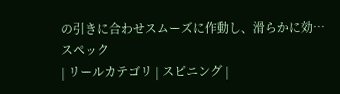の引きに合わせスムーズに作動し、滑らかに効…
スペック
| リールカテゴリ | スピニング |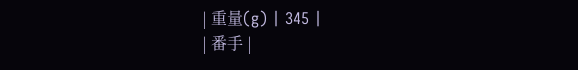| 重量(g) | 345 |
| 番手 |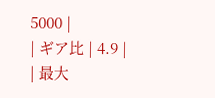5000 |
| ギア比 | 4.9 |
| 最大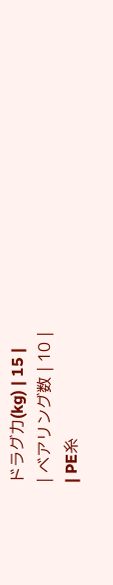ドラグ力(kg) | 15 |
| ベアリング数 | 10 |
| PE糸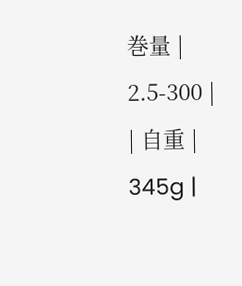巻量 | 2.5-300 |
| 自重 | 345g |